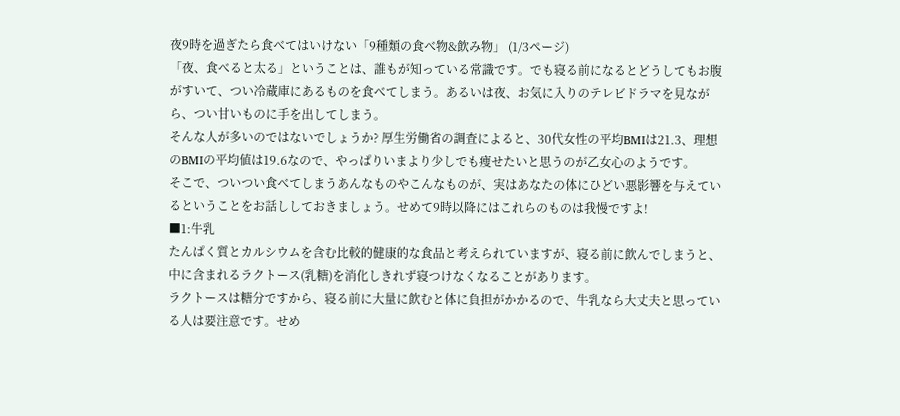夜9時を過ぎたら食べてはいけない「9種類の食べ物&飲み物」 (1/3ページ)
「夜、食べると太る」ということは、誰もが知っている常識です。でも寝る前になるとどうしてもお腹がすいて、つい冷蔵庫にあるものを食べてしまう。あるいは夜、お気に入りのテレビドラマを見ながら、つい甘いものに手を出してしまう。
そんな人が多いのではないでしょうか? 厚生労働省の調査によると、30代女性の平均BMIは21.3、理想のBMIの平均値は19.6なので、やっぱりいまより少しでも痩せたいと思うのが乙女心のようです。
そこで、ついつい食べてしまうあんなものやこんなものが、実はあなたの体にひどい悪影響を与えているということをお話ししておきましょう。せめて9時以降にはこれらのものは我慢ですよ!
■1:牛乳
たんぱく質とカルシウムを含む比較的健康的な食品と考えられていますが、寝る前に飲んでしまうと、中に含まれるラクトース(乳糖)を消化しきれず寝つけなくなることがあります。
ラクトースは糖分ですから、寝る前に大量に飲むと体に負担がかかるので、牛乳なら大丈夫と思っている人は要注意です。せめ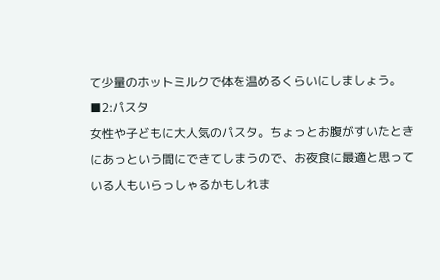て少量のホットミルクで体を温めるくらいにしましょう。
■2:パスタ
女性や子どもに大人気のパスタ。ちょっとお腹がすいたときにあっという間にできてしまうので、お夜食に最適と思っている人もいらっしゃるかもしれま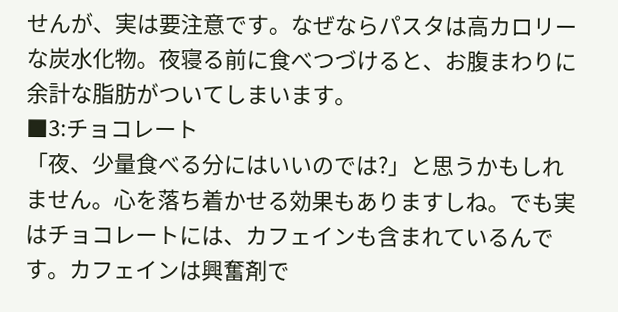せんが、実は要注意です。なぜならパスタは高カロリーな炭水化物。夜寝る前に食べつづけると、お腹まわりに余計な脂肪がついてしまいます。
■3:チョコレート
「夜、少量食べる分にはいいのでは?」と思うかもしれません。心を落ち着かせる効果もありますしね。でも実はチョコレートには、カフェインも含まれているんです。カフェインは興奮剤で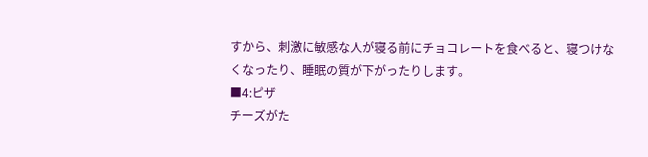すから、刺激に敏感な人が寝る前にチョコレートを食べると、寝つけなくなったり、睡眠の質が下がったりします。
■4:ピザ
チーズがた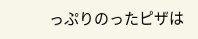っぷりのったピザは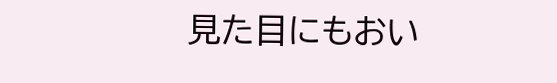見た目にもおい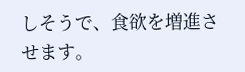しそうで、食欲を増進させます。